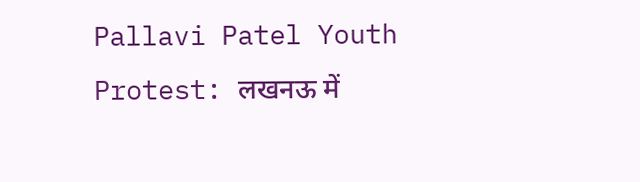Pallavi Patel Youth Protest: लखनऊ में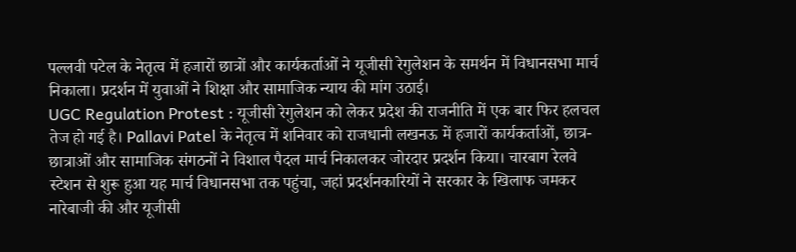पल्लवी पटेल के नेतृत्व में हजारों छात्रों और कार्यकर्ताओं ने यूजीसी रेगुलेशन के समर्थन में विधानसभा मार्च निकाला। प्रदर्शन में युवाओं ने शिक्षा और सामाजिक न्याय की मांग उठाई।
UGC Regulation Protest : यूजीसी रेगुलेशन को लेकर प्रदेश की राजनीति में एक बार फिर हलचल तेज हो गई है। Pallavi Patel के नेतृत्व में शनिवार को राजधानी लखनऊ में हजारों कार्यकर्ताओं, छात्र-छात्राओं और सामाजिक संगठनों ने विशाल पैदल मार्च निकालकर जोरदार प्रदर्शन किया। चारबाग रेलवे स्टेशन से शुरू हुआ यह मार्च विधानसभा तक पहुंचा, जहां प्रदर्शनकारियों ने सरकार के खिलाफ जमकर नारेबाजी की और यूजीसी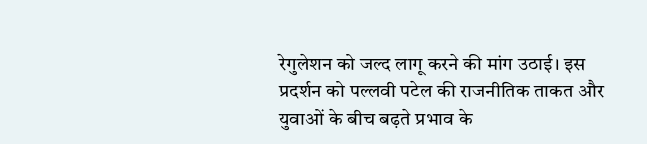रेगुलेशन को जल्द लागू करने की मांग उठाई। इस प्रदर्शन को पल्लवी पटेल की राजनीतिक ताकत और युवाओं के बीच बढ़ते प्रभाव के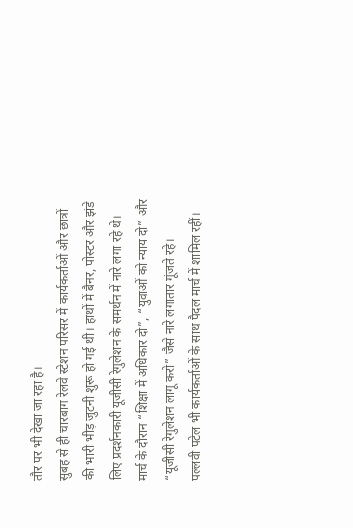तौर पर भी देखा जा रहा है।
सुबह से ही चारबाग रेलवे स्टेशन परिसर में कार्यकर्ताओं और छात्रों की भारी भीड़ जुटनी शुरू हो गई थी। हाथों में बैनर, पोस्टर और झंडे लिए प्रदर्शनकारी यूजीसी रेगुलेशन के समर्थन में नारे लगा रहे थे। मार्च के दौरान “शिक्षा में अधिकार दो”, “युवाओं को न्याय दो” और “यूजीसी रेगुलेशन लागू करो” जैसे नारे लगातार गूंजते रहे।
पल्लवी पटेल भी कार्यकर्ताओं के साथ पैदल मार्च में शामिल रहीं।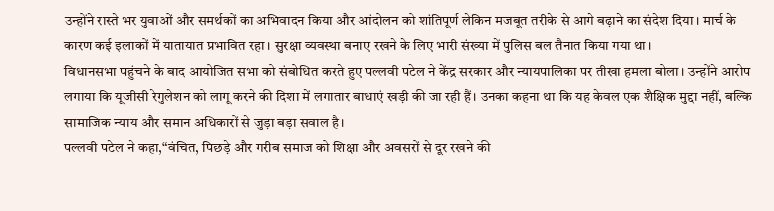उन्होंने रास्ते भर युवाओं और समर्थकों का अभिवादन किया और आंदोलन को शांतिपूर्ण लेकिन मजबूत तरीके से आगे बढ़ाने का संदेश दिया। मार्च के कारण कई इलाकों में यातायात प्रभावित रहा। सुरक्षा व्यवस्था बनाए रखने के लिए भारी संख्या में पुलिस बल तैनात किया गया था।
विधानसभा पहुंचने के बाद आयोजित सभा को संबोधित करते हुए पल्लवी पटेल ने केंद्र सरकार और न्यायपालिका पर तीखा हमला बोला। उन्होंने आरोप लगाया कि यूजीसी रेगुलेशन को लागू करने की दिशा में लगातार बाधाएं खड़ी की जा रही हैं। उनका कहना था कि यह केवल एक शैक्षिक मुद्दा नहीं, बल्कि सामाजिक न्याय और समान अधिकारों से जुड़ा बड़ा सवाल है।
पल्लवी पटेल ने कहा,“वंचित, पिछड़े और गरीब समाज को शिक्षा और अवसरों से दूर रखने की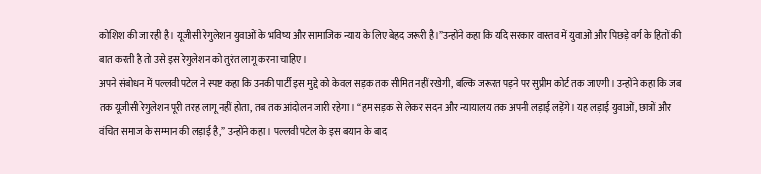कोशिश की जा रही है। यूजीसी रेगुलेशन युवाओं के भविष्य और सामाजिक न्याय के लिए बेहद जरूरी है।”उन्होंने कहा कि यदि सरकार वास्तव में युवाओं और पिछड़े वर्ग के हितों की बात करती है तो उसे इस रेगुलेशन को तुरंत लागू करना चाहिए।
अपने संबोधन में पल्लवी पटेल ने स्पष्ट कहा कि उनकी पार्टी इस मुद्दे को केवल सड़क तक सीमित नहीं रखेगी, बल्कि जरूरत पड़ने पर सुप्रीम कोर्ट तक जाएगी। उन्होंने कहा कि जब तक यूजीसी रेगुलेशन पूरी तरह लागू नहीं होता, तब तक आंदोलन जारी रहेगा। “हम सड़क से लेकर सदन और न्यायालय तक अपनी लड़ाई लड़ेंगे। यह लड़ाई युवाओं, छात्रों और वंचित समाज के सम्मान की लड़ाई है,” उन्होंने कहा। पल्लवी पटेल के इस बयान के बाद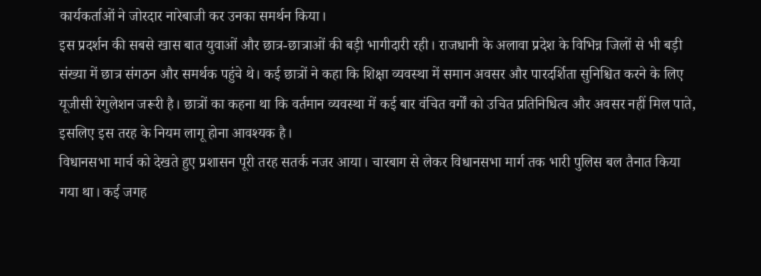कार्यकर्ताओं ने जोरदार नारेबाजी कर उनका समर्थन किया।
इस प्रदर्शन की सबसे खास बात युवाओं और छात्र-छात्राओं की बड़ी भागीदारी रही। राजधानी के अलावा प्रदेश के विभिन्न जिलों से भी बड़ी संख्या में छात्र संगठन और समर्थक पहुंचे थे। कई छात्रों ने कहा कि शिक्षा व्यवस्था में समान अवसर और पारदर्शिता सुनिश्चित करने के लिए यूजीसी रेगुलेशन जरूरी है। छात्रों का कहना था कि वर्तमान व्यवस्था में कई बार वंचित वर्गों को उचित प्रतिनिधित्व और अवसर नहीं मिल पाते, इसलिए इस तरह के नियम लागू होना आवश्यक है।
विधानसभा मार्च को देखते हुए प्रशासन पूरी तरह सतर्क नजर आया। चारबाग से लेकर विधानसभा मार्ग तक भारी पुलिस बल तैनात किया गया था। कई जगह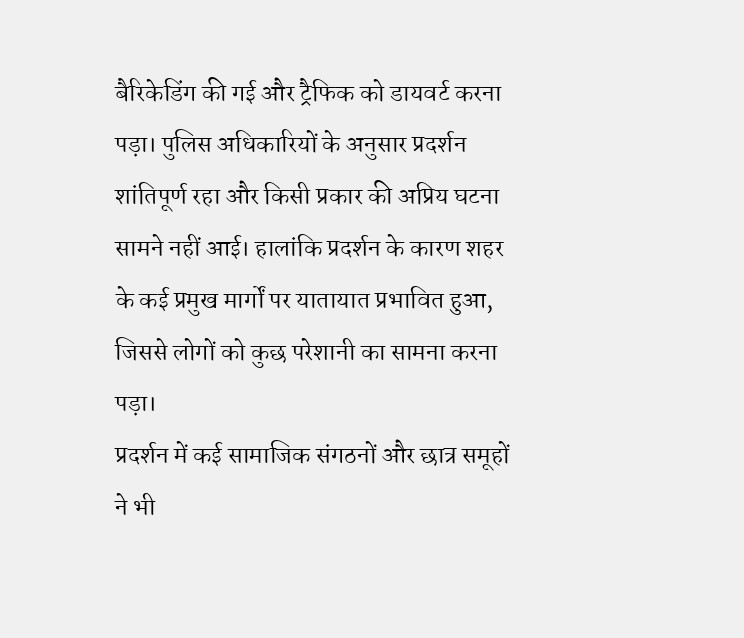बैरिकेडिंग की गई और ट्रैफिक को डायवर्ट करना पड़ा। पुलिस अधिकारियों के अनुसार प्रदर्शन शांतिपूर्ण रहा और किसी प्रकार की अप्रिय घटना सामने नहीं आई। हालांकि प्रदर्शन के कारण शहर के कई प्रमुख मार्गों पर यातायात प्रभावित हुआ, जिससे लोगों को कुछ परेशानी का सामना करना पड़ा।
प्रदर्शन में कई सामाजिक संगठनों और छात्र समूहों ने भी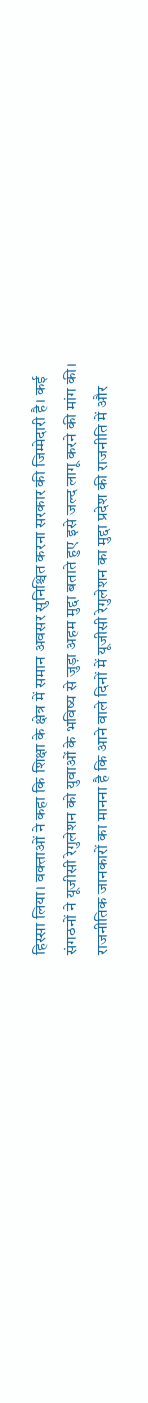हिस्सा लिया। वक्ताओं ने कहा कि शिक्षा के क्षेत्र में समान अवसर सुनिश्चित करना सरकार की जिम्मेदारी है। कई संगठनों ने यूजीसी रेगुलेशन को युवाओं के भविष्य से जुड़ा अहम मुद्दा बताते हुए इसे जल्द लागू करने की मांग की।
राजनीतिक जानकारों का मानना है कि आने वाले दिनों में यूजीसी रेगुलेशन का मुद्दा प्रदेश की राजनीति में और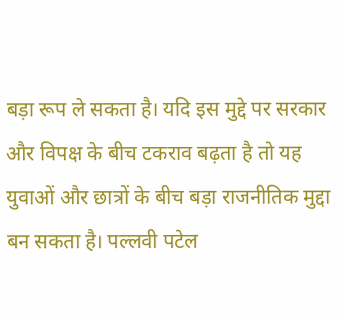बड़ा रूप ले सकता है। यदि इस मुद्दे पर सरकार और विपक्ष के बीच टकराव बढ़ता है तो यह युवाओं और छात्रों के बीच बड़ा राजनीतिक मुद्दा बन सकता है। पल्लवी पटेल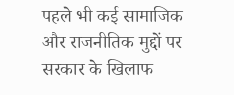पहले भी कई सामाजिक और राजनीतिक मुद्दों पर सरकार के खिलाफ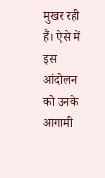मुखर रही हैं। ऐसे में इस आंदोलन को उनके आगामी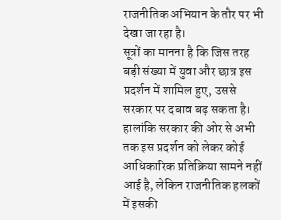राजनीतिक अभियान के तौर पर भी देखा जा रहा है।
सूत्रों का मानना है कि जिस तरह बड़ी संख्या में युवा और छात्र इस प्रदर्शन में शामिल हुए, उससे सरकार पर दबाव बढ़ सकता है। हालांकि सरकार की ओर से अभी तक इस प्रदर्शन को लेकर कोई आधिकारिक प्रतिक्रिया सामने नहीं आई है, लेकिन राजनीतिक हलकों में इसकी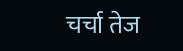चर्चा तेज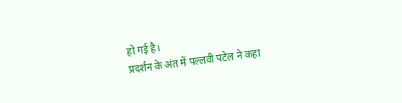हो गई है।
प्रदर्शन के अंत में पल्लवी पटेल ने कहा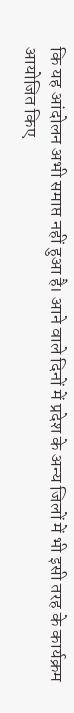कि यह आंदोलन अभी समाप्त नहीं हुआ है। आने वाले दिनों में प्रदेश के अन्य जिलों में भी इसी तरह के कार्यक्रम आयोजित किए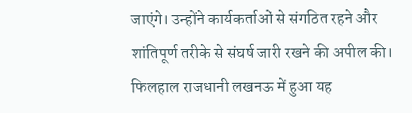जाएंगे। उन्होंने कार्यकर्ताओं से संगठित रहने और शांतिपूर्ण तरीके से संघर्ष जारी रखने की अपील की। फिलहाल राजधानी लखनऊ में हुआ यह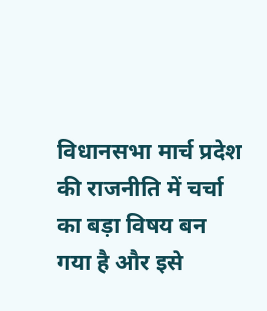विधानसभा मार्च प्रदेश की राजनीति में चर्चा का बड़ा विषय बन गया है और इसे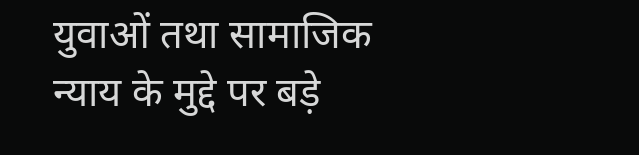युवाओं तथा सामाजिक न्याय के मुद्दे पर बड़े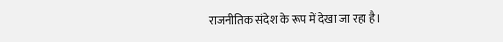राजनीतिक संदेश के रूप में देखा जा रहा है।